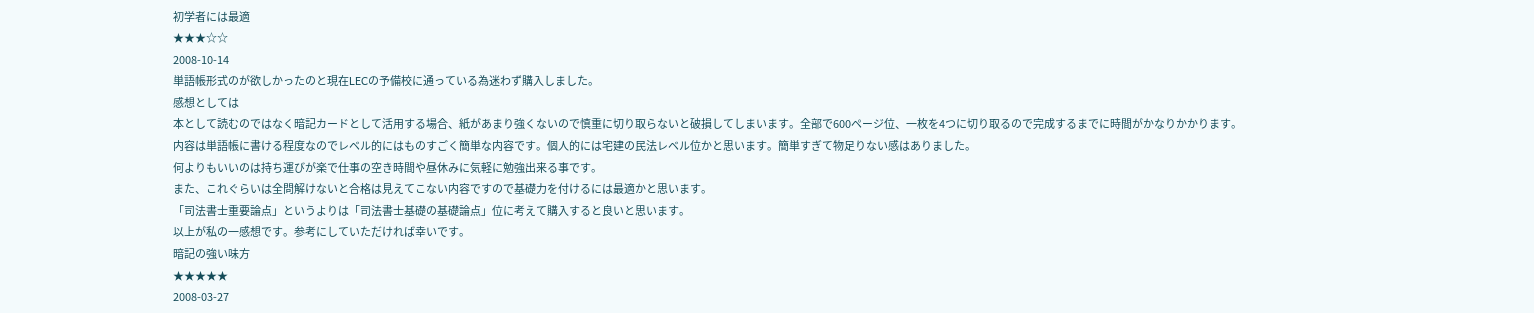初学者には最適
★★★☆☆
2008-10-14
単語帳形式のが欲しかったのと現在LECの予備校に通っている為迷わず購入しました。
感想としては
本として読むのではなく暗記カードとして活用する場合、紙があまり強くないので慎重に切り取らないと破損してしまいます。全部で600ページ位、一枚を4つに切り取るので完成するまでに時間がかなりかかります。
内容は単語帳に書ける程度なのでレベル的にはものすごく簡単な内容です。個人的には宅建の民法レベル位かと思います。簡単すぎて物足りない感はありました。
何よりもいいのは持ち運びが楽で仕事の空き時間や昼休みに気軽に勉強出来る事です。
また、これぐらいは全問解けないと合格は見えてこない内容ですので基礎力を付けるには最適かと思います。
「司法書士重要論点」というよりは「司法書士基礎の基礎論点」位に考えて購入すると良いと思います。
以上が私の一感想です。参考にしていただければ幸いです。
暗記の強い味方
★★★★★
2008-03-27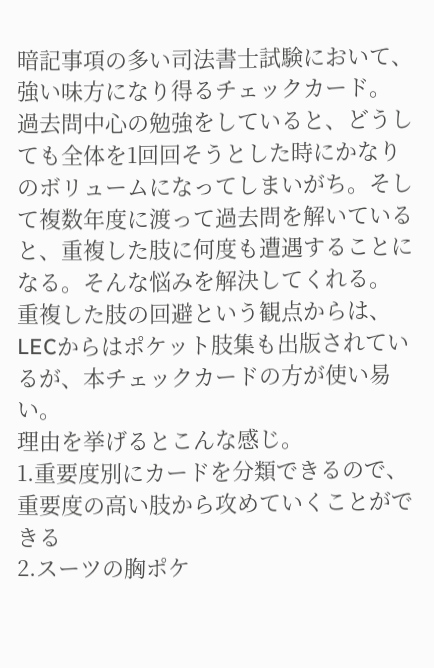暗記事項の多い司法書士試験において、強い味方になり得るチェックカード。
過去問中心の勉強をしていると、どうしても全体を1回回そうとした時にかなりのボリュームになってしまいがち。そして複数年度に渡って過去問を解いていると、重複した肢に何度も遭遇することになる。そんな悩みを解決してくれる。
重複した肢の回避という観点からは、LECからはポケット肢集も出版されているが、本チェックカードの方が使い易い。
理由を挙げるとこんな感じ。
1.重要度別にカードを分類できるので、重要度の高い肢から攻めていくことができる
2.スーツの胸ポケ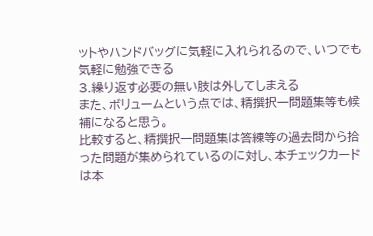ットやハンドバッグに気軽に入れられるので、いつでも気軽に勉強できる
3.繰り返す必要の無い肢は外してしまえる
また、ボリュームという点では、精撰択一問題集等も候補になると思う。
比較すると、精撰択一問題集は答練等の過去問から拾った問題が集められているのに対し、本チェックカードは本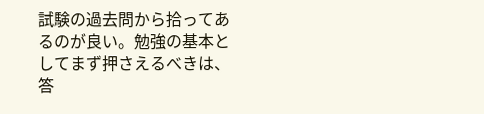試験の過去問から拾ってあるのが良い。勉強の基本としてまず押さえるべきは、答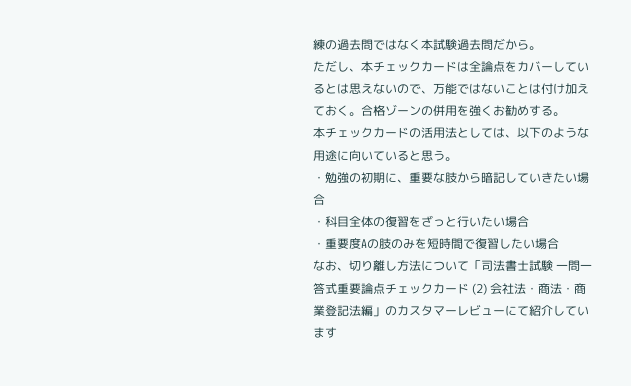練の過去問ではなく本試験過去問だから。
ただし、本チェックカードは全論点をカバーしているとは思えないので、万能ではないことは付け加えておく。合格ゾーンの併用を強くお勧めする。
本チェックカードの活用法としては、以下のような用途に向いていると思う。
・勉強の初期に、重要な肢から暗記していきたい場合
・科目全体の復習をざっと行いたい場合
・重要度Aの肢のみを短時間で復習したい場合
なお、切り離し方法について「司法書士試験 一問一答式重要論点チェックカード (2) 会社法・商法・商業登記法編」のカスタマーレビューにて紹介しています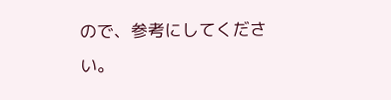ので、参考にしてください。